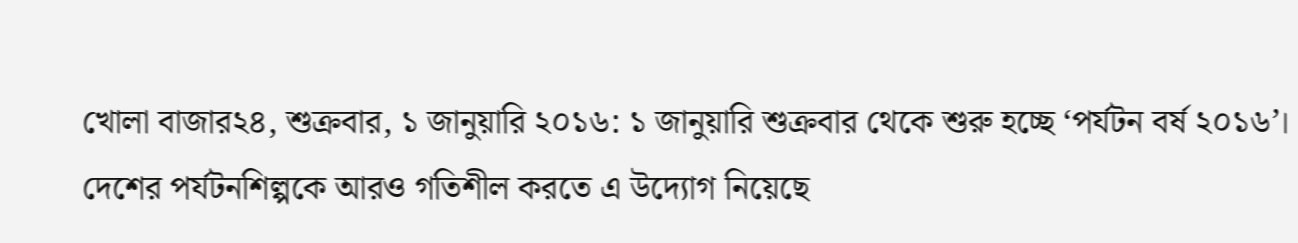খোলা বাজার২৪, শুক্রবার, ১ জানুয়ারি ২০১৬: ১ জানুয়ারি শুক্রবার থেকে শুরু হচ্ছে ‘পর্যটন বর্ষ ২০১৬’। দেশের পর্যটনশিল্পকে আরও গতিশীল করতে এ উদ্যোগ নিয়েছে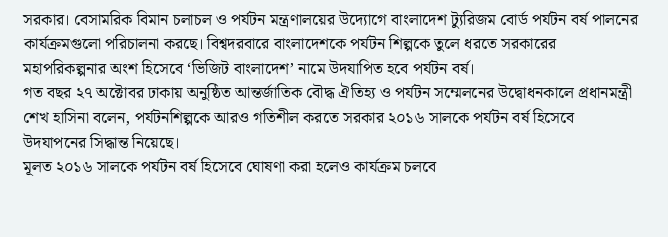সরকার। বেসামরিক বিমান চলাচল ও পর্যটন মন্ত্রণালয়ের উদ্যোগে বাংলাদেশ ট্যুরিজম বোর্ড পর্যটন বর্ষ পালনের কার্যক্রমগুলো পরিচালনা করছে। বিশ্বদরবারে বাংলাদেশকে পর্যটন শিল্পকে তুলে ধরতে সরকারের মহাপরিকল্পনার অংশ হিসেবে ‘ভিজিট বাংলাদেশ’ নামে উদযাপিত হবে পর্যটন বর্ষ।
গত বছর ২৭ অক্টোবর ঢাকায় অনুষ্ঠিত আন্তর্জাতিক বৌদ্ধ ঐতিহ্য ও পর্যটন সম্মেলনের উদ্বোধনকালে প্রধানমন্ত্রী শেখ হাসিনা বলেন, পর্যটনশিল্পকে আরও গতিশীল করতে সরকার ২০১৬ সালকে পর্যটন বর্ষ হিসেবে উদযাপনের সিদ্ধান্ত নিয়েছে।
মূলত ২০১৬ সালকে পর্যটন বর্ষ হিসেবে ঘোষণা করা হলেও কার্যক্রম চলবে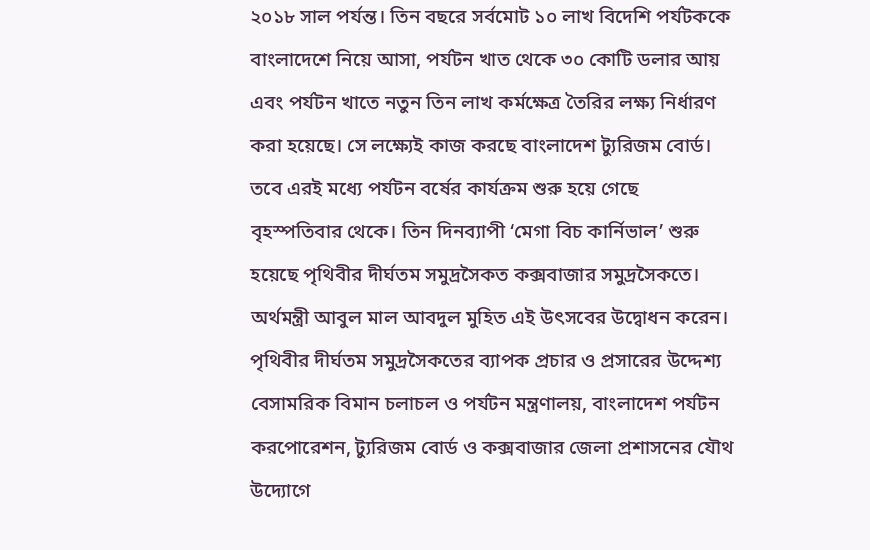২০১৮ সাল পর্যন্ত। তিন বছরে সর্বমোট ১০ লাখ বিদেশি পর্যটককে বাংলাদেশে নিয়ে আসা, পর্যটন খাত থেকে ৩০ কোটি ডলার আয় এবং পর্যটন খাতে নতুন তিন লাখ কর্মক্ষেত্র তৈরির লক্ষ্য নির্ধারণ করা হয়েছে। সে লক্ষ্যেই কাজ করছে বাংলাদেশ ট্যুরিজম বোর্ড।
তবে এরই মধ্যে পর্যটন বর্ষের কার্যক্রম শুরু হয়ে গেছে বৃহস্পতিবার থেকে। তিন দিনব্যাপী ‘মেগা বিচ কার্নিভাল’ শুরু হয়েছে পৃথিবীর দীর্ঘতম সমুদ্রসৈকত কক্সবাজার সমুদ্রসৈকতে। অর্থমন্ত্রী আবুল মাল আবদুল মুহিত এই উৎসবের উদ্বোধন করেন।
পৃথিবীর দীর্ঘতম সমুদ্রসৈকতের ব্যাপক প্রচার ও প্রসারের উদ্দেশ্য বেসামরিক বিমান চলাচল ও পর্যটন মন্ত্রণালয়, বাংলাদেশ পর্যটন করপোরেশন, ট্যুরিজম বোর্ড ও কক্সবাজার জেলা প্রশাসনের যৌথ উদ্যোগে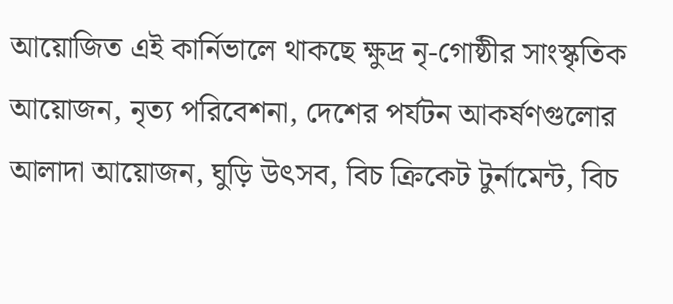আয়োজিত এই কার্নিভালে থাকছে ক্ষুদ্র নৃ-গোষ্ঠীর সাংস্কৃতিক আয়োজন, নৃত্য পরিবেশনা, দেশের পর্যটন আকর্ষণগুলোর আলাদা আয়োজন, ঘুড়ি উৎসব, বিচ ক্রিকেট টুর্নামেন্ট, বিচ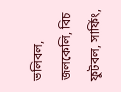ভলিবল, জলকেলি, বিচ ফুটবল, সার্ফিং,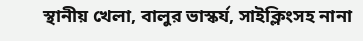স্থানীয় খেলা, বালুর ভাস্কর্য, সাইক্লিংসহ নানা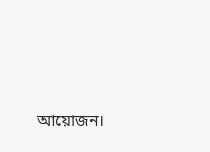আয়োজন।